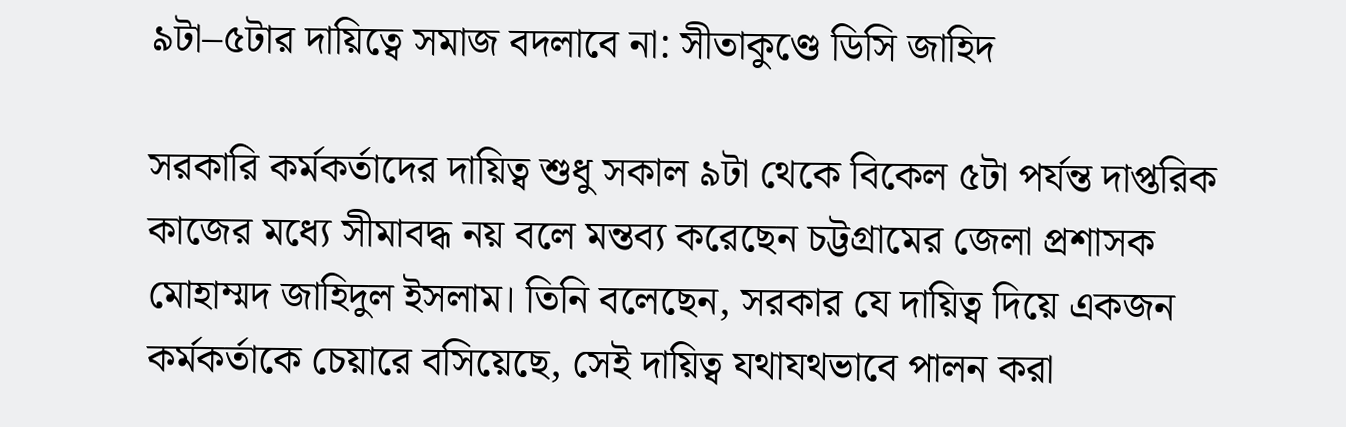৯টা–৫টার দায়িত্বে সমাজ বদলাবে না: সীতাকুণ্ডে ডিসি জাহিদ

সরকারি কর্মকর্তাদের দায়িত্ব শুধু সকাল ৯টা থেকে বিকেল ৫টা পর্যন্ত দাপ্তরিক কাজের মধ্যে সীমাবদ্ধ নয় বলে মন্তব্য করেছেন চট্টগ্রামের জেলা প্রশাসক মোহাম্মদ জাহিদুল ইসলাম। তিনি বলেছেন, সরকার যে দায়িত্ব দিয়ে একজন কর্মকর্তাকে চেয়ারে বসিয়েছে, সেই দায়িত্ব যথাযথভাবে পালন করা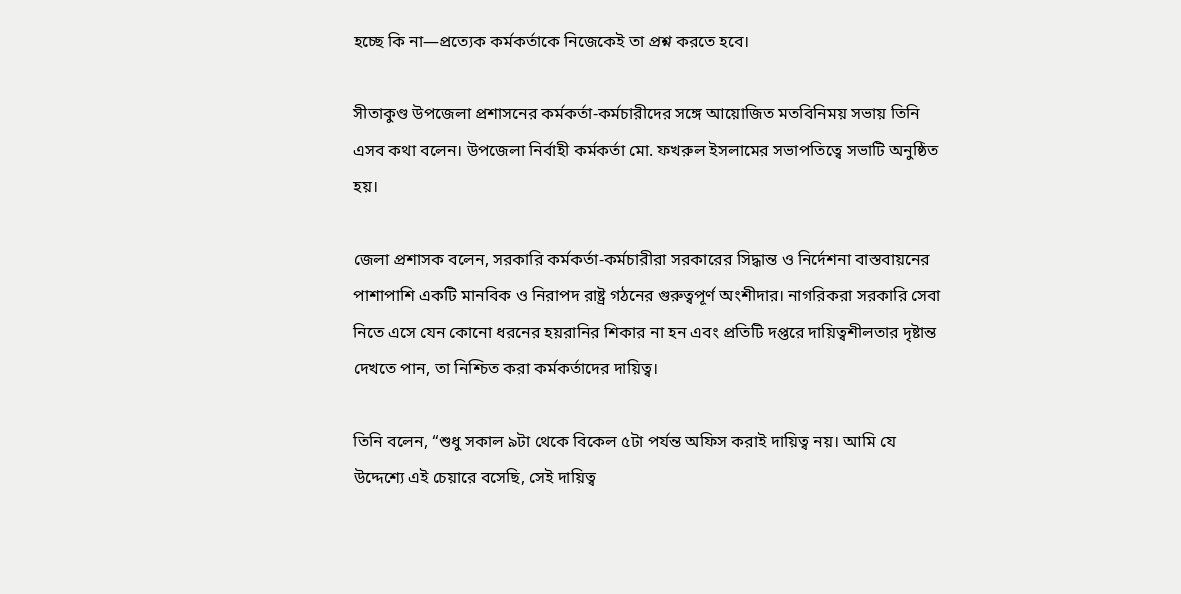হচ্ছে কি না—প্রত্যেক কর্মকর্তাকে নিজেকেই তা প্রশ্ন করতে হবে।

সীতাকুণ্ড উপজেলা প্রশাসনের কর্মকর্তা-কর্মচারীদের সঙ্গে আয়োজিত মতবিনিময় সভায় তিনি এসব কথা বলেন। উপজেলা নির্বাহী কর্মকর্তা মো. ফখরুল ইসলামের সভাপতিত্বে সভাটি অনুষ্ঠিত হয়।

জেলা প্রশাসক বলেন, সরকারি কর্মকর্তা-কর্মচারীরা সরকারের সিদ্ধান্ত ও নির্দেশনা বাস্তবায়নের পাশাপাশি একটি মানবিক ও নিরাপদ রাষ্ট্র গঠনের গুরুত্বপূর্ণ অংশীদার। নাগরিকরা সরকারি সেবা নিতে এসে যেন কোনো ধরনের হয়রানির শিকার না হন এবং প্রতিটি দপ্তরে দায়িত্বশীলতার দৃষ্টান্ত দেখতে পান, তা নিশ্চিত করা কর্মকর্তাদের দায়িত্ব।

তিনি বলেন, “শুধু সকাল ৯টা থেকে বিকেল ৫টা পর্যন্ত অফিস করাই দায়িত্ব নয়। আমি যে উদ্দেশ্যে এই চেয়ারে বসেছি, সেই দায়িত্ব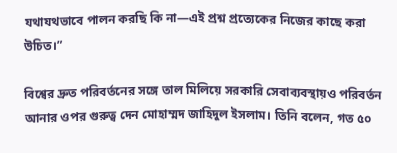যথাযথভাবে পালন করছি কি না—এই প্রশ্ন প্রত্যেকের নিজের কাছে করা উচিত।”

বিশ্বের দ্রুত পরিবর্তনের সঙ্গে তাল মিলিয়ে সরকারি সেবাব্যবস্থায়ও পরিবর্তন আনার ওপর গুরুত্ব দেন মোহাম্মদ জাহিদুল ইসলাম। তিনি বলেন, গত ৫০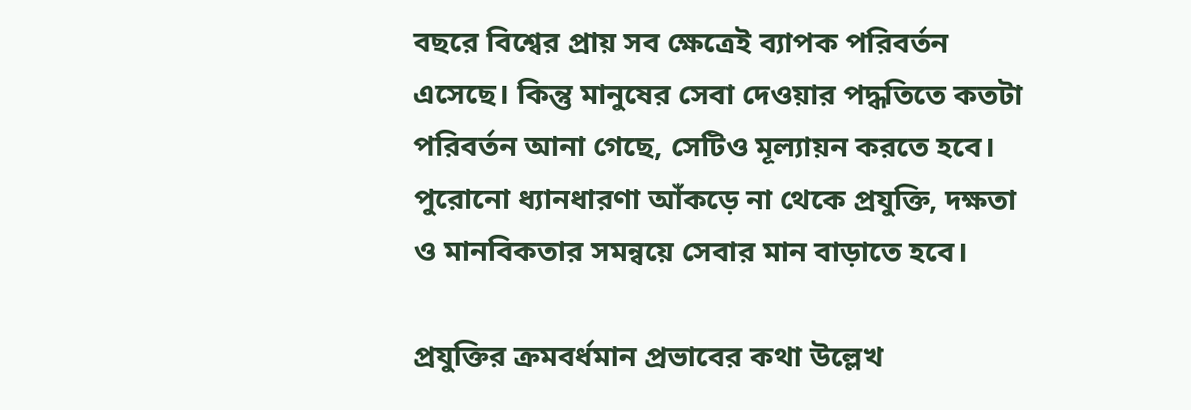বছরে বিশ্বের প্রায় সব ক্ষেত্রেই ব্যাপক পরিবর্তন এসেছে। কিন্তু মানুষের সেবা দেওয়ার পদ্ধতিতে কতটা পরিবর্তন আনা গেছে, সেটিও মূল্যায়ন করতে হবে। পুরোনো ধ্যানধারণা আঁকড়ে না থেকে প্রযুক্তি, দক্ষতা ও মানবিকতার সমন্বয়ে সেবার মান বাড়াতে হবে।

প্রযুক্তির ক্রমবর্ধমান প্রভাবের কথা উল্লেখ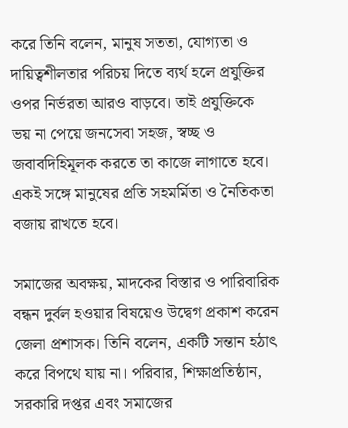করে তিনি বলেন, মানুষ সততা, যোগ্যতা ও দায়িত্বশীলতার পরিচয় দিতে ব্যর্থ হলে প্রযুক্তির ওপর নির্ভরতা আরও বাড়বে। তাই প্রযুক্তিকে ভয় না পেয়ে জনসেবা সহজ, স্বচ্ছ ও জবাবদিহিমূলক করতে তা কাজে লাগাতে হবে। একই সঙ্গে মানুষের প্রতি সহমর্মিতা ও নৈতিকতা বজায় রাখতে হবে।

সমাজের অবক্ষয়, মাদকের বিস্তার ও পারিবারিক বন্ধন দুর্বল হওয়ার বিষয়েও উদ্বেগ প্রকাশ করেন জেলা প্রশাসক। তিনি বলেন, একটি সন্তান হঠাৎ করে বিপথে যায় না। পরিবার, শিক্ষাপ্রতিষ্ঠান, সরকারি দপ্তর এবং সমাজের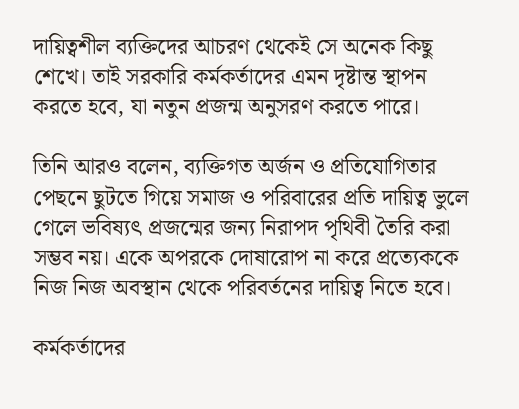দায়িত্বশীল ব্যক্তিদের আচরণ থেকেই সে অনেক কিছু শেখে। তাই সরকারি কর্মকর্তাদের এমন দৃষ্টান্ত স্থাপন করতে হবে, যা নতুন প্রজন্ম অনুসরণ করতে পারে।

তিনি আরও বলেন, ব্যক্তিগত অর্জন ও প্রতিযোগিতার পেছনে ছুটতে গিয়ে সমাজ ও পরিবারের প্রতি দায়িত্ব ভুলে গেলে ভবিষ্যৎ প্রজন্মের জন্য নিরাপদ পৃথিবী তৈরি করা সম্ভব নয়। একে অপরকে দোষারোপ না করে প্রত্যেককে নিজ নিজ অবস্থান থেকে পরিবর্তনের দায়িত্ব নিতে হবে।

কর্মকর্তাদের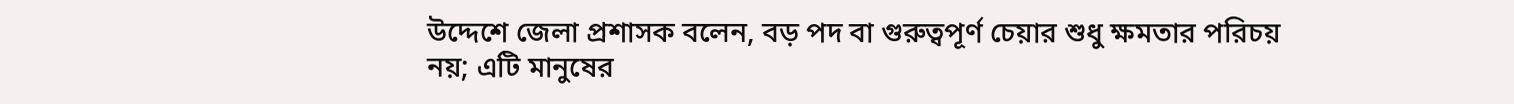উদ্দেশে জেলা প্রশাসক বলেন, বড় পদ বা গুরুত্বপূর্ণ চেয়ার শুধু ক্ষমতার পরিচয় নয়; এটি মানুষের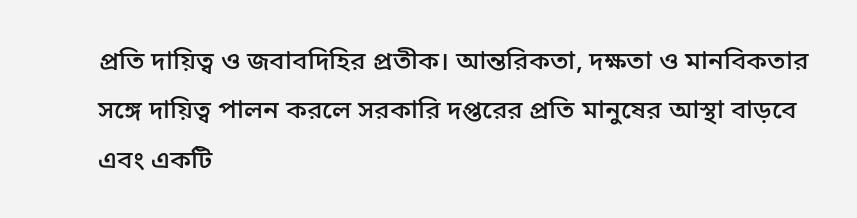প্রতি দায়িত্ব ও জবাবদিহির প্রতীক। আন্তরিকতা, দক্ষতা ও মানবিকতার সঙ্গে দায়িত্ব পালন করলে সরকারি দপ্তরের প্রতি মানুষের আস্থা বাড়বে এবং একটি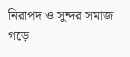নিরাপদ ও সুন্দর সমাজ গড়ে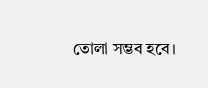তোলা সম্ভব হবে।